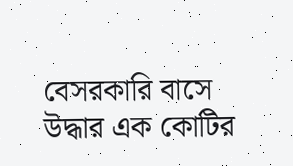বেসরকারি বাসে উদ্ধার এক কোটির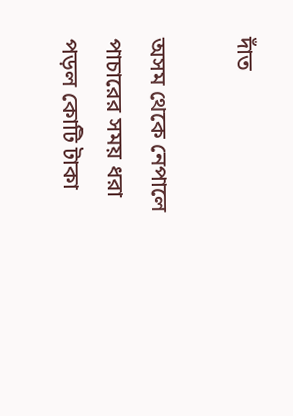দাঁত

অসম থেকে নেপালে পাচারের সময় ধরা পড়ল কোটি টাকা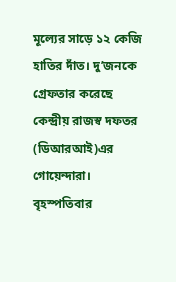মূল্যের সাড়ে ১২ কেজি হাতির দাঁত। দু’জনকে গ্রেফতার করেছে কেন্দ্রীয় রাজস্ব দফতর (ডিআরআই)এর গোয়েন্দারা। বৃহস্পতিবার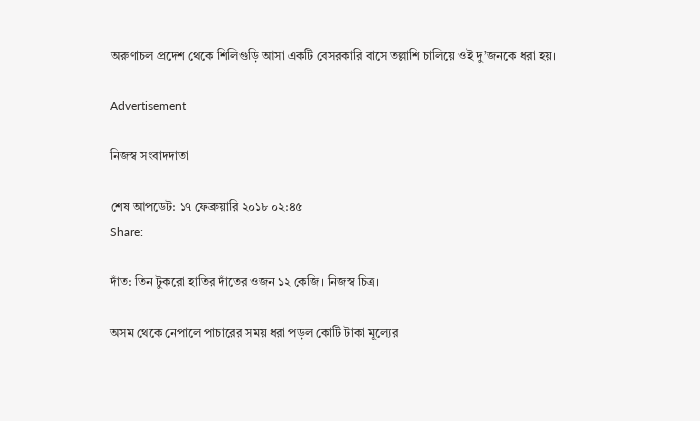অরুণাচল প্রদেশ থেকে শিলিগুড়ি আসা একটি বেসরকারি বাসে তল্লাশি চালিয়ে ওই দু’জনকে ধরা হয়।

Advertisement

নিজস্ব সংবাদদাতা

শেষ আপডেট: ১৭ ফেব্রুয়ারি ২০১৮ ০২:৪৫
Share:

দাঁত: তিন টুকরো হাতির দাঁতের ওজন ১২ কেজি। নিজস্ব চিত্র।

অসম থেকে নেপালে পাচারের সময় ধরা পড়ল কোটি টাকা মূল্যের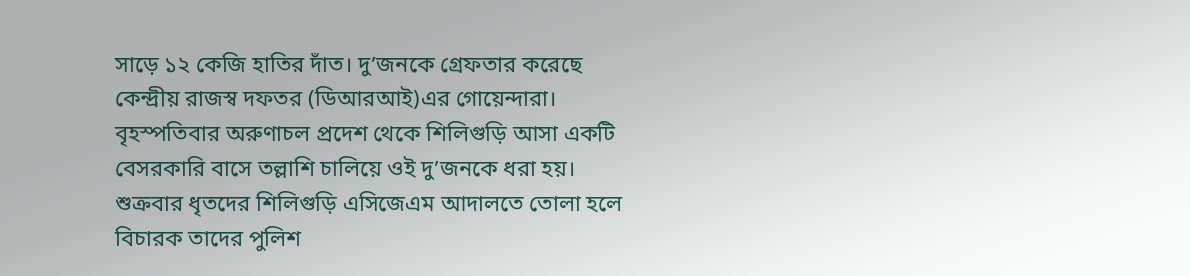সাড়ে ১২ কেজি হাতির দাঁত। দু’জনকে গ্রেফতার করেছে কেন্দ্রীয় রাজস্ব দফতর (ডিআরআই)এর গোয়েন্দারা। বৃহস্পতিবার অরুণাচল প্রদেশ থেকে শিলিগুড়ি আসা একটি বেসরকারি বাসে তল্লাশি চালিয়ে ওই দু’জনকে ধরা হয়। শুক্রবার ধৃতদের শিলিগুড়ি এসিজেএম আদালতে তোলা হলে বিচারক তাদের পুলিশ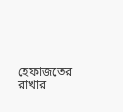হেফাজতের রাখার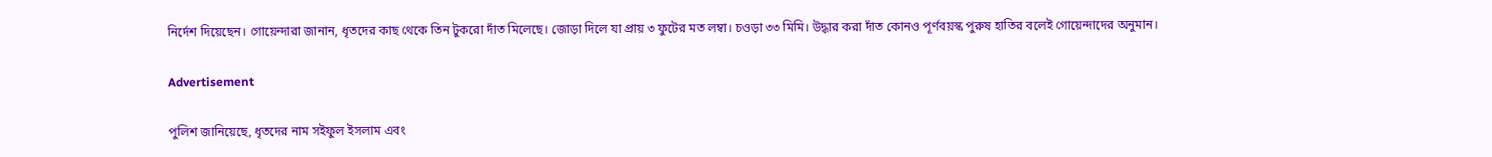নির্দেশ দিয়েছেন। গোয়েন্দারা জানান, ধৃতদের কাছ থেকে তিন টুকরো দাঁত মিলেছে। জোড়া দিলে যা প্রায় ৩ ফুটের মত লম্বা। চওড়া ৩৩ মিমি। উদ্ধার করা দাঁত কোনও পূর্ণবয়স্ক পুরুষ হাতির বলেই গোয়েন্দাদের অনুমান।

Advertisement

পুলিশ জানিয়েছে, ধৃতদের নাম সইফুল ইসলাম এবং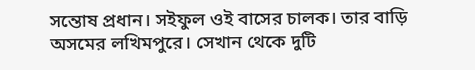সন্তোষ প্রধান। সইফুল ওই বাসের চালক। তার বাড়ি অসমের লখিমপুরে। সেখান থেকে দুটি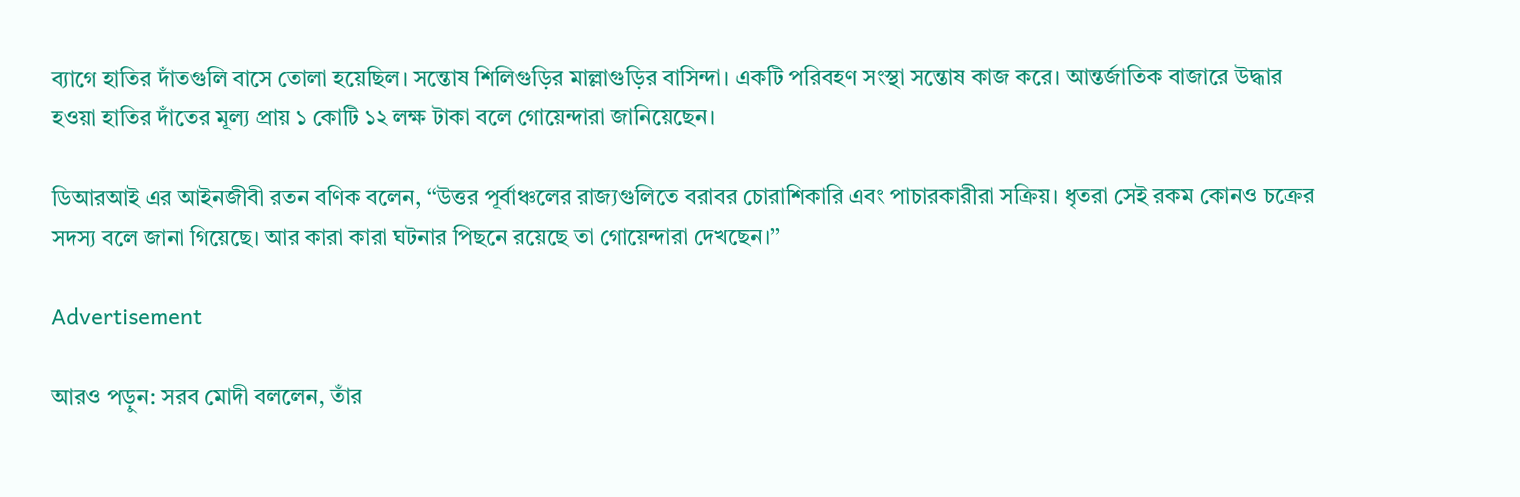ব্যাগে হাতির দাঁতগুলি বাসে তোলা হয়েছিল। সন্তোষ শিলিগুড়ির মাল্লাগুড়ির বাসিন্দা। একটি পরিবহণ সংস্থা সন্তোষ কাজ করে। আন্তর্জাতিক বাজারে উদ্ধার হওয়া হাতির দাঁতের মূল্য প্রায় ১ কোটি ১২ লক্ষ টাকা বলে গোয়েন্দারা জানিয়েছেন।

ডিআরআই এর আইনজীবী রতন বণিক বলেন, ‘‘উত্তর পূর্বাঞ্চলের রাজ্যগুলিতে বরাবর চোরাশিকারি এবং পাচারকারীরা সক্রিয়। ধৃতরা সেই রকম কোনও চক্রের সদস্য বলে জানা গিয়েছে। আর কারা কারা ঘটনার পিছনে রয়েছে তা গোয়েন্দারা দেখছেন।’’

Advertisement

আরও পড়ুন: সরব মোদী বললেন, তাঁর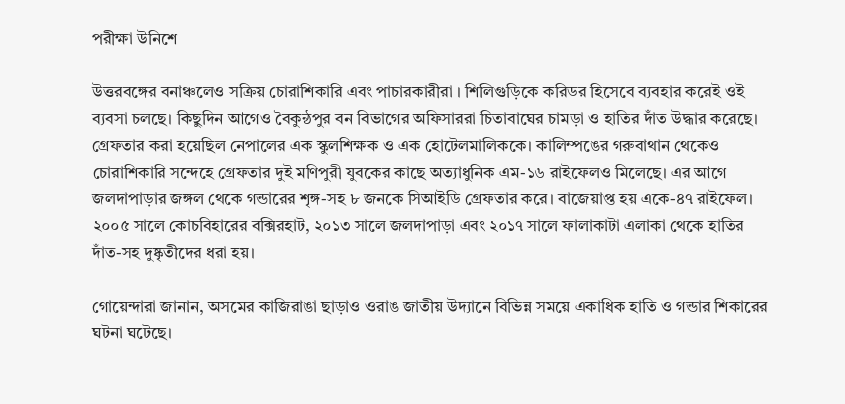পরীক্ষা উনিশে

উত্তরবঙ্গের বনাঞ্চলেও সক্রিয় চোরাশিকারি এবং পাচারকারীরা । শিলিগুড়িকে করিডর হিসেবে ব্যবহার করেই ওই ব্যবসা চলছে। কিছুদিন আগেও বৈকুন্ঠপুর বন বিভাগের অফিসাররা চিতাবাঘের চামড়া ও হাতির দাঁত উদ্ধার করেছে। গ্রেফতার করা হয়েছিল নেপালের এক স্কুলশিক্ষক ও এক হোটেলমালিককে। কালিম্পঙের গরুবাথান থেকেও চোরাশিকারি সন্দেহে গ্রেফতার দুই মণিপুরী যুবকের কাছে অত্যাধুনিক এম-১৬ রাইফেলও মিলেছে। এর আগে জলদাপাড়ার জঙ্গল থেকে গন্ডারের শৃঙ্গ-সহ ৮ জনকে সিআইডি গ্রেফতার করে। বাজেয়াপ্ত হয় একে-৪৭ রাইফেল। ২০০৫ সালে কোচবিহারের বক্সিরহাট, ২০১৩ সালে জলদাপাড়া এবং ২০১৭ সালে ফালাকাটা এলাকা থেকে হাতির দাঁত-সহ দুষ্কৃতীদের ধরা হয়।

গোয়েন্দারা জানান, অসমের কাজিরাঙা ছাড়াও ওরাঙ জাতীয় উদ্যানে বিভিন্ন সময়ে একাধিক হাতি ও গন্ডার শিকারের ঘটনা ঘটেছে।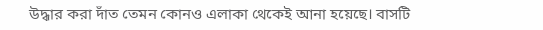উদ্ধার করা দাঁত তেমন কোনও এলাকা থেকেই আনা হয়েছে। বাসটি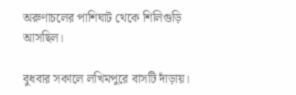অরুণাচলের পাশিঘাট থেকে শিলিগুড়ি আসছিল।

বুধবার সকালে লখিমপুরে বাসটি দাঁড়ায়।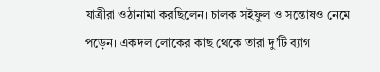যাত্রীরা ওঠানামা করছিলেন। চালক সইফুল ও সন্তোষও নেমে পড়েন। একদল লোকের কাছ থেকে তারা দু’টি ব্যাগ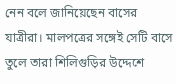নেন বলে জানিয়েছেন বাসের যাত্রীরা। মালপত্রের সঙ্গেই সেটি বাসে তুলে তারা শিলিগুড়ির উদ্দেশে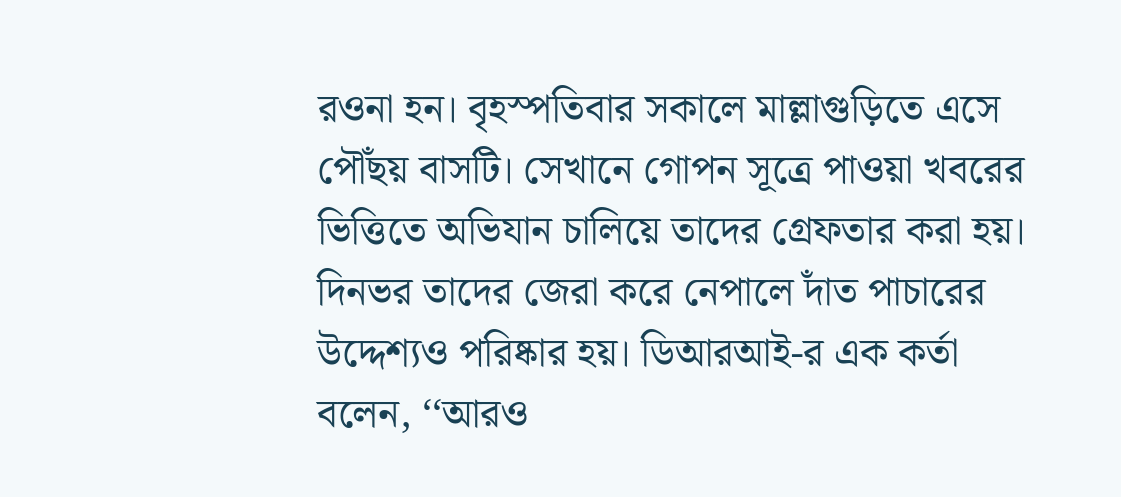রওনা হন। বৃহস্পতিবার সকালে মাল্লাগুড়িতে এসে পৌঁছয় বাসটি। সেখানে গোপন সূত্রে পাওয়া খবরের ভিত্তিতে অভিযান চালিয়ে তাদের গ্রেফতার করা হয়। দিনভর তাদের জেরা করে নেপালে দাঁত পাচারের উদ্দেশ্যও পরিষ্কার হয়। ডিআরআই-র এক কর্তা বলেন, ‘‘আরও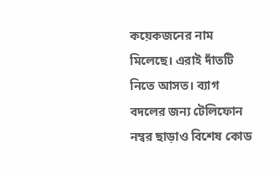কয়েকজনের নাম মিলেছে। এরাই দাঁতটি নিতে আসত। ব্যাগ বদলের জন্য টেলিফোন নম্বর ছাড়াও বিশেষ কোড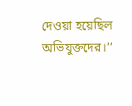দেওয়া হয়েছিল অভিযুক্তদের।’’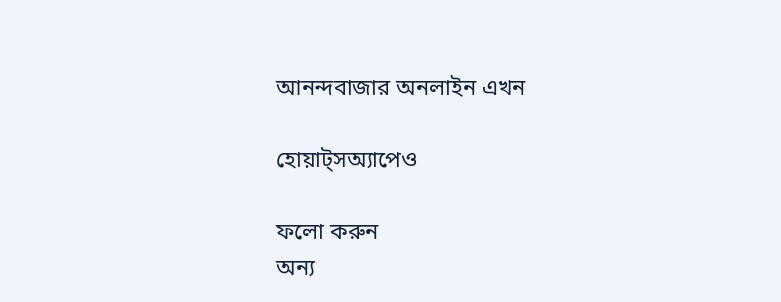আনন্দবাজার অনলাইন এখন

হোয়াট্‌সঅ্যাপেও

ফলো করুন
অন্য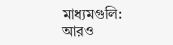মাধ্যমগুলি:
আরও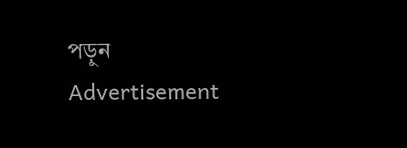পড়ুন
Advertisement